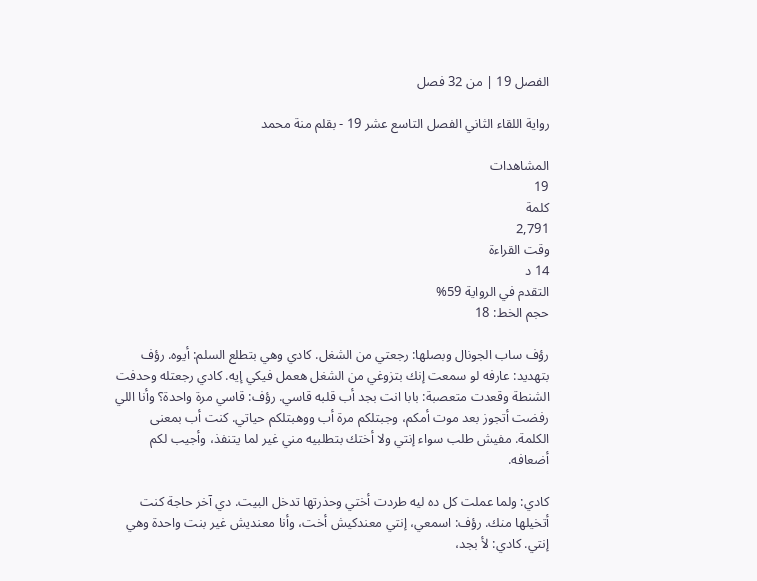الفصل 19 | من 32 فصل

رواية اللقاء الثاني الفصل التاسع عشر 19 - بقلم منة محمد

المشاهدات
19
كلمة
2,791
وقت القراءة
14 د
التقدم في الرواية 59%
حجم الخط: 18

رؤف ساب الجونال وبصلها: رجعتي من الشغل. كادي وهي بتطلع السلم: أيوه. رؤف بتهديد: عارفه لو سمعت إنك بتزوغي من الشغل هعمل فيكي إيه. كادي رجعتله وحدفت الشنطة وقعدت متعصبة: بابا انت بجد أب قلبه قاسي. رؤف: قاسي مرة واحدة؟ وأنا اللي رفضت أتجوز بعد موت أمكم، وجبتلكم مرة أب ووهبتلكم حياتي. كنت أب بمعنى الكلمة. مفيش طلب سواء إنتي ولا أختك بتطلبيه مني غير لما يتنفذ، وأجيب لكم أضعافه.

كادي: ولما عملت كل ده ليه طردت أختي وحذرتها تدخل البيت. دي آخر حاجة كنت أتخيلها منك. رؤف: اسمعي، إنتي معندكيش أخت، وأنا معنديش غير بنت واحدة وهي إنتي. كادي: لأ بجد،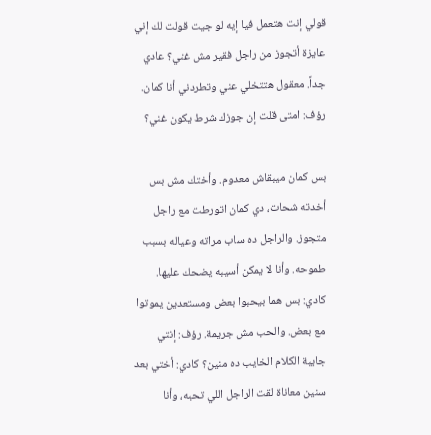قولي إنت هتعمل فيا إيه لو جيت قولت لك إني عايزة أتجوز من راجل فقير مش غني؟ عادي جداً. معقول هتتخلي عني وتطردني أنا كمان. رؤف: امتى قلت إن جوزك شرط يكون غني؟

بس كمان ميبقاش معدوم. وأختك مش بس أخدته شحات، دي كمان اتورطت مع راجل متجوز. والراجل ده ساب مراته وعياله بسبب طموحه. وأنا لا يمكن أسيبه يضحك عليها. كادي: بس هما بيحبوا بعض ومستعدين يموتوا مع بعض. والحب مش جريمة. رؤف: إنتي جايبة الكلام الخايب ده منين؟ كادي: أختي بعد سنين معاناة لقت الراجل اللي تحبه، وأنا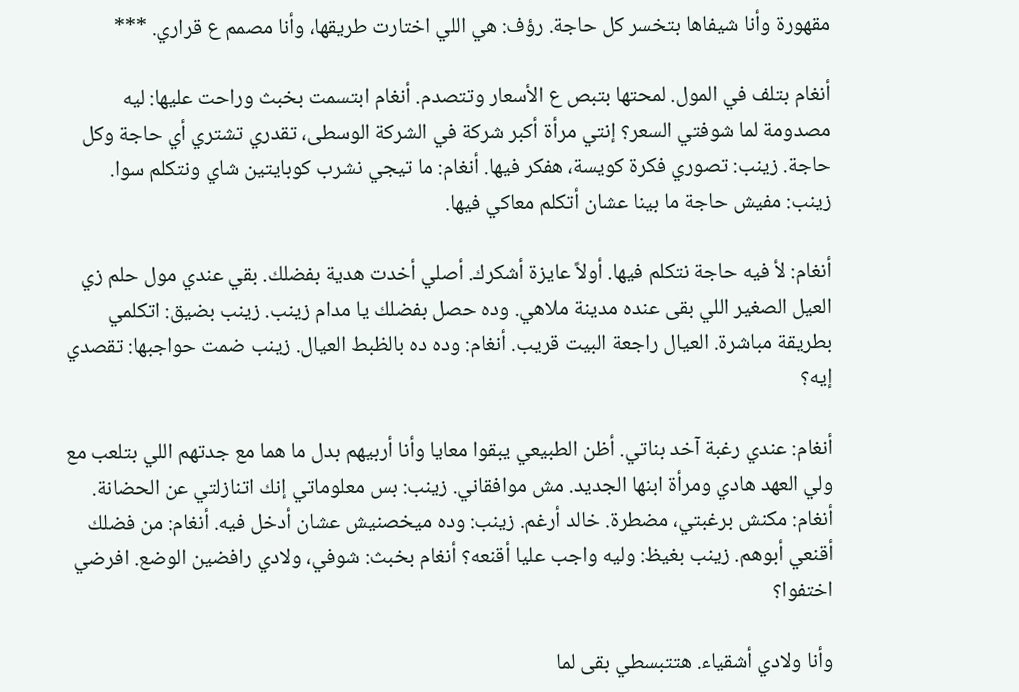مقهورة وأنا شيفاها بتخسر كل حاجة. رؤف: هي اللي اختارت طريقها، وأنا مصمم ع قراري. ***

أنغام بتلف في المول. لمحتها بتبص ع الأسعار وتتصدم. أنغام ابتسمت بخبث وراحت عليها: ليه مصدومة لما شوفتي السعر؟ إنتي مرأة أكبر شركة في الشركة الوسطى، تقدري تشتري أي حاجة وكل حاجة. زينب: تصوري فكرة كويسة، هفكر فيها. أنغام: ما تيجي نشرب كوبايتين شاي ونتكلم سوا. زينب: مفيش حاجة ما بينا عشان أتكلم معاكي فيها.

أنغام: لأ فيه حاجة نتكلم فيها. أولاً عايزة أشكرك. أصلي أخدت هدية بفضلك. بقي عندي مول حلم زي العيل الصغير اللي بقى عنده مدينة ملاهي. وده حصل بفضلك يا مدام زينب. زينب بضيق: اتكلمي بطريقة مباشرة. العيال راجعة البيت قريب. أنغام: وده ده بالظبط العيال. زينب ضمت حواجبها: تقصدي إيه؟

أنغام: عندي رغبة آخد بناتي. أظن الطبيعي يبقوا معايا وأنا أربيهم بدل ما هما مع جدتهم اللي بتلعب مع ولي العهد هادي ومرأة ابنها الجديد. مش موافقاني. زينب: بس معلوماتي إنك اتنازلتي عن الحضانة. أنغام: مكنش برغبتي، مضطرة. خالد أرغم. زينب: وده ميخصنيش عشان أدخل فيه. أنغام: من فضلك أقنعي أبوهم. زينب بغيظ: وليه واجب عليا أقنعه؟ أنغام بخبث: شوفي، ولادي رافضين الوضع. افرضي اختفوا؟

وأنا ولادي أشقياء. هتتبسطي بقى لما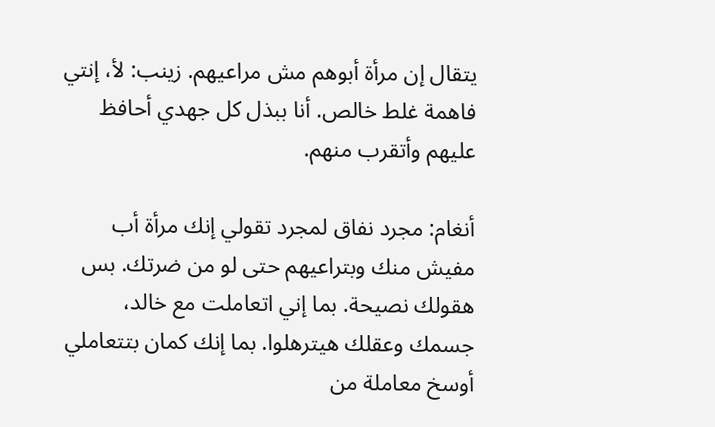يتقال إن مرأة أبوهم مش مراعيهم. زينب: لأ، إنتي فاهمة غلط خالص. أنا ببذل كل جهدي أحافظ عليهم وأتقرب منهم.

أنغام: مجرد نفاق لمجرد تقولي إنك مرأة أب مفيش منك وبتراعيهم حتى لو من ضرتك. بس هقولك نصيحة. بما إني اتعاملت مع خالد، جسمك وعقلك هيترهلوا. بما إنك كمان بتتعاملي أوسخ معاملة من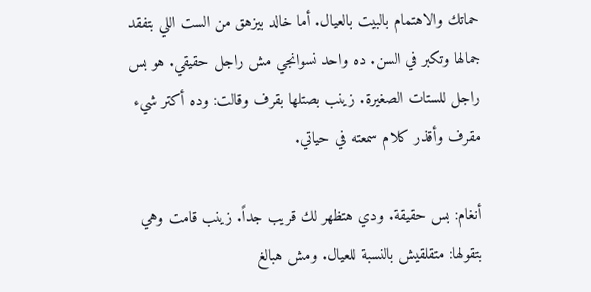حماتك والاهتمام بالبيت بالعيال. أما خالد بيزهق من الست اللي بتفقد جمالها وتكبر في السن. ده واحد نسوانجي مش راجل حقيقي. هو بس راجل للستات الصغيرة. زينب بصتلها بقرف وقالت: وده أكتر شيء مقرف وأقذر كلام سمعته في حياتي.

أنغام: بس حقيقة. ودي هتظهر لك قريب جداً. زينب قامت وهي بتقولها: متقلقيش بالنسبة للعيال. ومش هبالغ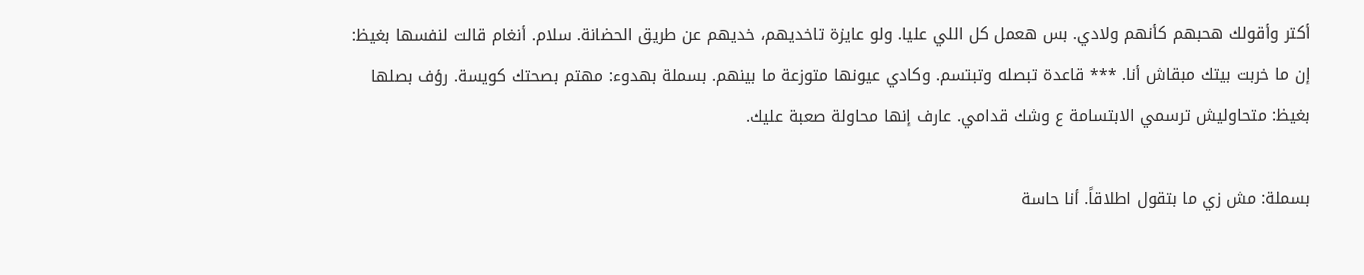أكتر وأقولك هحبهم كأنهم ولادي. بس هعمل كل اللي عليا. ولو عايزة تاخديهم، خديهم عن طريق الحضانة. سلام. أنغام قالت لنفسها بغيظ: إن ما خربت بيتك مبقاش أنا. *** قاعدة تبصله وتبتسم. وكادي عيونها متوزعة ما بينهم. بسملة بهدوء: مهتم بصحتك كويسة. رؤف بصلها بغيظ: متحاوليش ترسمي الابتسامة ع وشك قدامي. عارف إنها محاولة صعبة عليك.

بسملة: مش زي ما بتقول اطلاقاً. أنا حاسة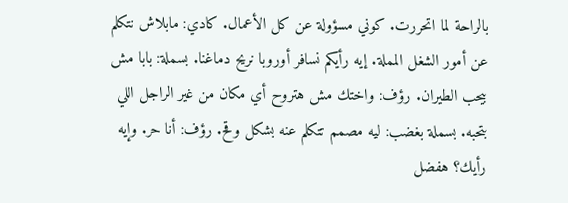بالراحة لما اتحررت. كوني مسؤولة عن كل الأعمال. كادي: مابلاش نتكلم عن أمور الشغل المملة. إيه رأيكم نسافر أوروبا نريح دماغنا. بسملة: بابا مش بيحب الطيران. رؤف: واختك مش هتروح أي مكان من غير الراجل اللي بتحبه. بسملة بغضب: ليه مصمم تتكلم عنه بشكل وقح. رؤف: أنا حر. وإيه رأيك؟ هفضل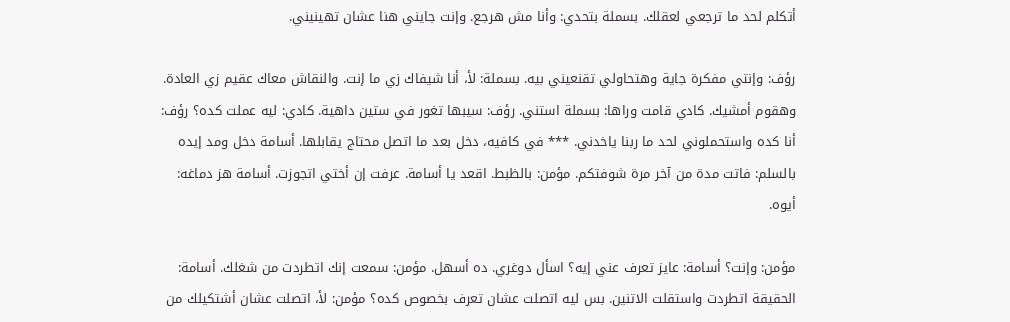أتكلم لحد ما ترجعي لعقلك. بسملة بتحدي: وأنا مش هرجع. وإنت جايني هنا عشان تهينيني.

رؤف: وإنتي مفكرة جاية وهتحاولي تقنعيني بيه. بسملة: لأ، أنا شيفاك زي ما إنت. والنقاش معاك عقيم زي العادة. وهقوم أمشيك. كادي قامت وراها: بسملة استني. رؤف: سيبها تغور في ستين داهية. كادي: ليه عملت كده؟ رؤف: أنا كده واستحملوني لحد ما ربنا ياخدني. *** في كافيه، دخل بعد ما اتصل محتاج يقابلها. أسامة دخل ومد إيده بالسلم: فاتت مدة من آخر مرة شوفتكم. مؤمن: بالظبط. اقعد يا أسامة. عرفت إن أختي اتجوزت. أسامة هز دماغه: أيوه.

مؤمن: وإنت؟ أسامة: عايز تعرف عني إيه؟ اسأل دوغري. ده أسهل. مؤمن: سمعت إنك اتطردت من شغلك. أسامة: الحقيقة اتطردت واستقلت الاتنين. بس ليه اتصلت عشان تعرف بخصوص كده؟ مؤمن: لأ، اتصلت عشان أشتكيلك من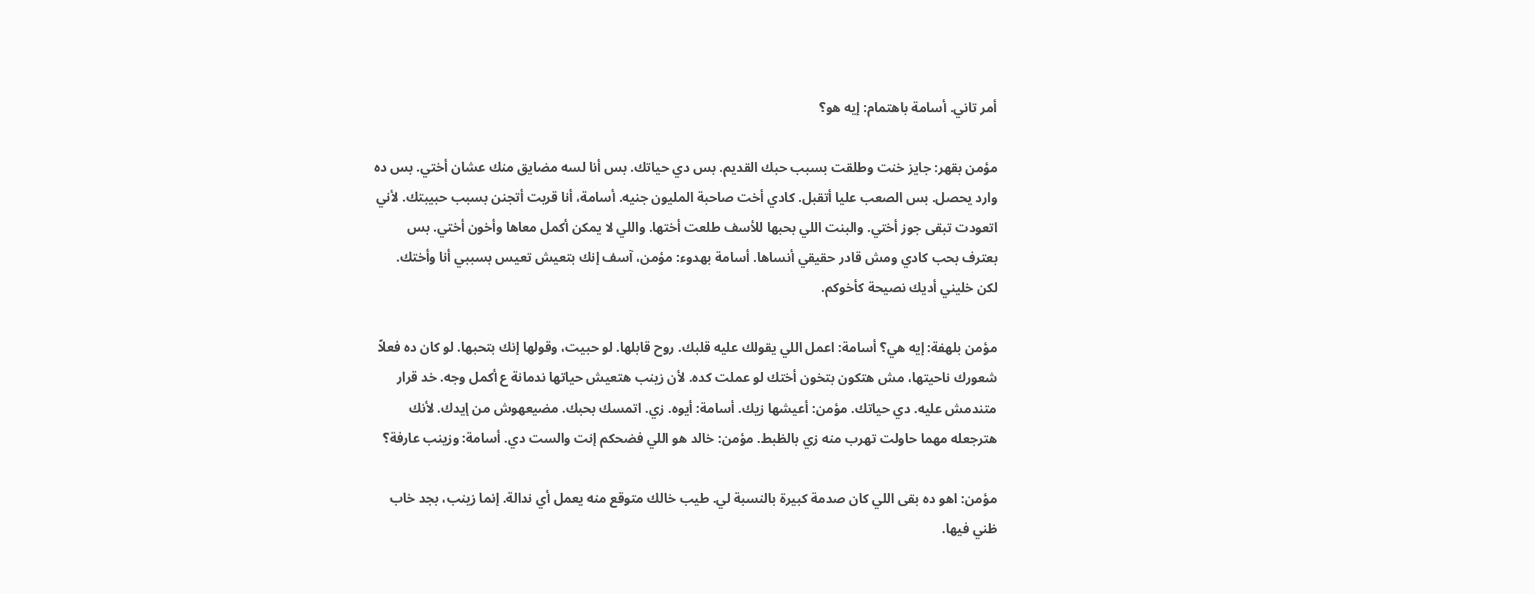أمر تاني. أسامة باهتمام: إيه هو؟

مؤمن بقهر: جايز خنت وطلقت بسبب حبك القديم. بس دي حياتك. بس أنا لسه مضايق منك عشان أختي. بس ده وارد يحصل. بس الصعب عليا أتقبل. كادي أخت صاحبة المليون جنيه. أسامة، أنا قربت أتجنن بسبب حبيبتك. لأني اتعودت تبقى جوز أختي. والبنت اللي بحبها للأسف طلعت أختها. واللي لا يمكن أكمل معاها وأخون أختي. بس بعترف بحب كادي ومش قادر حقيقي أنساها. أسامة بهدوء: مؤمن، آسف إنك بتعيش تعيس بسببي أنا وأختك. لكن خليني أديك نصيحة كأخوكم.

مؤمن بلهفة: إيه هي؟ أسامة: اعمل اللي يقولك عليه قلبك. روح قابلها. لو حبيت، وقولها إنك بتحبها. لو كان ده فعلاً شعورك ناحيتها، مش هتكون بتخون أختك لو عملت كده. لأن زينب هتعيش حياتها ندمانة ع أكمل وجه. خد قرار متندمش عليه. دي حياتك. مؤمن: أعيشها زيك. أسامة: أيوه. زي. اتمسك بحبك. مضيعهوش من إيدك. لأنك هترجعله مهما حاولت تهرب منه زي بالظبط. مؤمن: خالد هو اللي فضحكم إنت والست دي. أسامة: وزينب عارفة؟

مؤمن: اهو ده بقى اللي كان صدمة كبيرة بالنسبة لي. طيب خالك متوقع منه يعمل أي ندالة. إنما زينب، بجد خاب ظني فيها.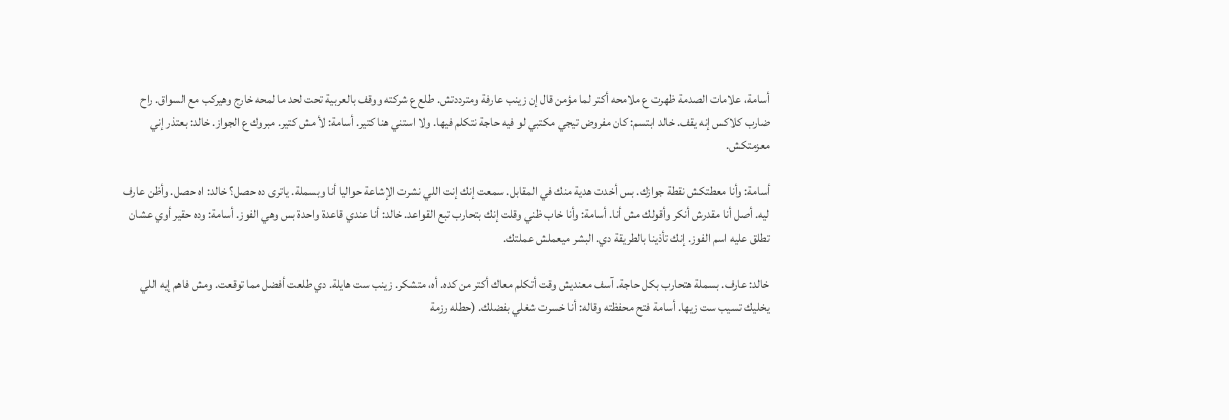أسامة، علامات الصدمة ظهرت ع ملامحه أكتر لما مؤمن قال إن زينب عارفة ومترددتش. طلع ع شركته ووقف بالعربية تحت لحد ما لمحه خارج وهيركب مع السواق. راح ضارب كلاكس إنه يقف. خالد ابتسم: كان مفروض تيجي مكتبي لو فيه حاجة نتكلم فيها. ولا استني هنا كتير. أسامة: لأ مش كتير. مبروك ع الجواز. خالد: بعتذر إني معزمتكش.

أسامة: وأنا معطتكش نقطة جوازك. بس أخدت هدية منك في المقابل. سمعت إنك إنت اللي نشرت الإشاعة حواليا أنا وبسملة. ياترى ده حصل؟ خالد: اه حصل. وأظن عارف ليه. أصل أنا مقدرش أنكر وأقولك مش أنا. أسامة: وأنا خاب ظني وقلت إنك بتحارب تبع القواعد. خالد: أنا عندي قاعدة واحدة بس وهي الفوز. أسامة: وده حقير أوي عشان تطلق عليه اسم الفوز. إنك تأذينا بالطريقة دي. البشر ميعملش عملتك.

خالد: عارف. بسملة هتحارب بكل حاجة. آسف معنديش وقت أتكلم معاك أكتر من كده. أه، متشكر. زينب ست هايلة. دي طلعت أفضل مما توقعت. ومش فاهم إيه اللي يخليك تسيب ست زيها. أسامة فتح محفظته وقاله: أنا خسرت شغلي بفضلك. (حطله رزمة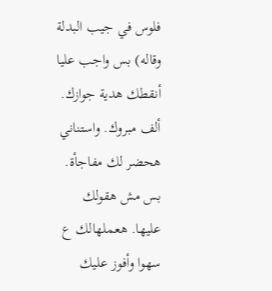فلوس في جيب البدلة وقاله) بس واجب عليا أنقطك هدية جوازك. ألف مبروك. واستناني هحضر لك مفاجأة. بس مش هقولك عليها. هعملهالك ع سهوا وأفوز عليك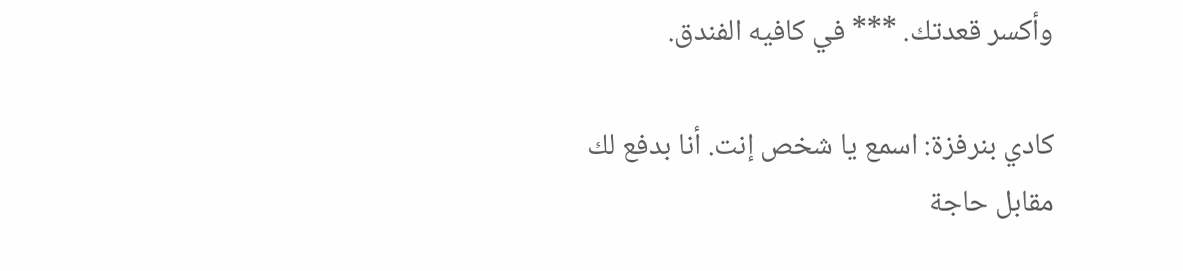وأكسر قعدتك. *** في كافيه الفندق.

كادي بنرفزة: اسمع يا شخص إنت. أنا بدفع لك مقابل حاجة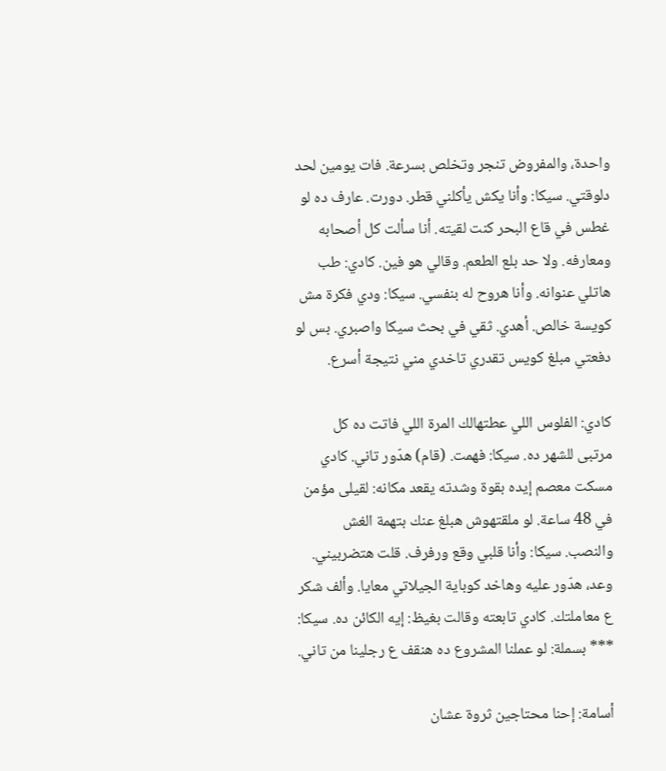واحدة، والمفروض تنجر وتخلص بسرعة. فات يومين لحد دلوقتي. سيكا: وأنا يكش يأكلني قطر. دورت. عارف ده لو غطس في قاع البحر كنت لقيته. أنا سألت كل أصحابه ومعارفه. ولا حد بلع الطعم. وقالي هو فين. كادي: طب هاتلي عنوانه. وأنا هروح له بنفسي. سيكا: ودي فكرة مش كويسة خالص. أهدي. ثقي في بحث سيكا واصبري. بس لو دفعتي مبلغ كويس تقدري تاخدي مني نتيجة أسرع.

كادي: الفلوس اللي عطتهالك المرة اللي فاتت ده كل مرتبى للشهر ده. سيكا: فهمت. (قام) هدّور تاني. كادي مسكت معصم إيده بقوة وشدته يقعد مكانه: لقيلى مؤمن في 48 ساعة. لو ملقتهوش هبلغ عنك بتهمة الغش والنصب. سيكا: وأنا قلبي وقع ورفرف. قلت هتضربيني. وعد، هدّور عليه وهاخد كوباية الجيلاتي معايا. وألف شكر ع معاملتك. كادي تابعته وقالت بغيظ: إيه الكائن ده. سيكا: *** بسملة: لو عملنا المشروع ده هنقف ع رجلينا من تاني.

أسامة: إحنا محتاجين ثروة عشان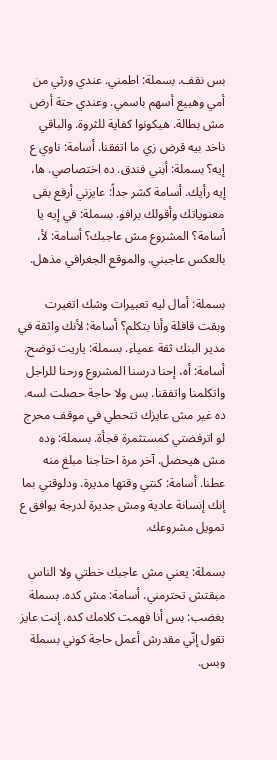بس نقف. بسملة: اطمني. عندي ورثي من أمي وهبيع أسهم باسمي. وعندي حتة أرض مش بطالة. هيكونوا كفاية للثروة. والباقي ناخد بيه قرض زي ما اتفقنا. أسامة: ناوي ع إيه؟ بسملة: أبني فندق. ده اختصاصي. ها، إيه رأيك. أسامة كشر جداً: عايزني أرفع بقى معنوياتك وأقولك برافو. بسملة: في إيه يا أسامة؟ المشروع مش عاجبك؟ أسامة: لأ، بالعكس عاجبني. والموقع الجغرافي مذهل.

بسملة: أمال ليه تعبيرات وشك اتغيرت وبقت قافلة وأنا بتكلم؟ أسامة: لأنك واثقة في مدير البنك ثقة عمياء. بسملة: ياريت توضح. أسامة: أه، إحنا درسنا المشروع ورحنا للراجل واتكلمنا واتفقنا. بس ولا حاجة حصلت لسه. ده غير مش عايزك تتحطي في موقف محرج لو اترفضتي كمستثمرة فجأة. بسملة: وده مش هيحصل. آخر مرة احتاجنا مبلغ منه عطنا. أسامة: كنتي وقتها مديرة. ودلوقتي بما إنك إنسانة عادية ومش جديرة لدرجة يوافق ع تمويل مشروعك.

بسملة: يعني مش عاجبك خطتي ولا الناس مبقتش تحترمني. أسامة: مش كده. بسملة بغضب: بس أنا فهمت كلامك كده. إنت عايز تقول إنّي مقدرش أعمل حاجة كوني بسملة وبس.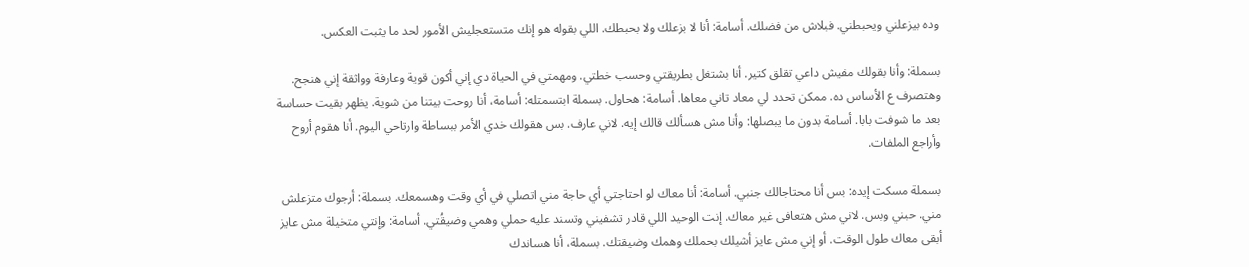وده بيزعلني ويحبطني. فبلاش من فضلك. أسامة: أنا لا بزعلك ولا بحبطك. اللي بقوله هو إنك متستعجليش الأمور لحد ما يثبت العكس.

بسملة: وأنا بقولك مفيش داعي تقلق كتير. أنا بشتغل بطريقتي وحسب خطتي. ومهمتي في الحياة دي إني أكون قوية وعارفة وواثقة إني هنجح. وهتصرف ع الأساس ده. ممكن تحدد لي معاد تاني معاها. أسامة: هحاول. بسملة ابتسمتله: أسامة، أنا روحت بيتنا من شوية. يظهر بقيت حساسة بعد ما شوفت بابا. أسامة بدون ما يبصلها: وأنا مش هسألك قالك إيه. لاني عارف. بس هقولك خدي الأمر ببساطة وارتاحي اليوم. أنا هقوم أروح وأراجع الملفات.

بسملة مسكت إيده: بس أنا محتاجالك جنبي. أسامة: أنا معاك لو احتاجتي أي حاجة مني اتصلي في أي وقت وهسمعك. بسملة: أرجوك متزعلش مني. حبني وبس. لاني مش هتعافى غير معاك. إنت الوحيد اللي قادر تشفيني وتسند عليه حملي وهمي وضيقُتي. أسامة: وإنتي متخيلة مش عايز أبقى معاك طول الوقت. أو إني مش عايز أشيلك بحملك وهمك وضيقتك. بسملة، أنا هساندك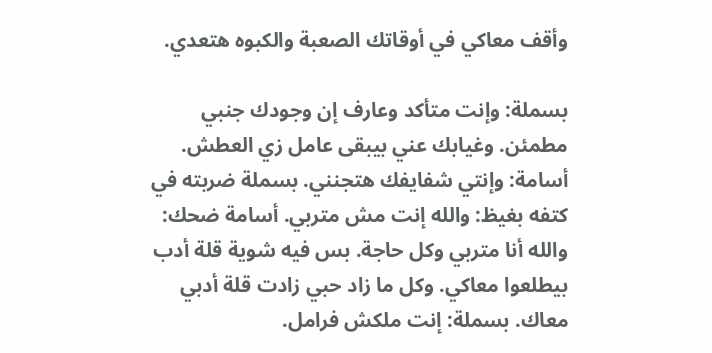وأقف معاكي في أوقاتك الصعبة والكبوه هتعدي.

بسملة: وإنت متأكد وعارف إن وجودك جنبي مطمئن. وغيابك عني بيبقى عامل زي العطش. أسامة: وإنتي شفايفك هتجنني. بسملة ضربته في كتفه بغيظ: والله إنت مش متربي. أسامة ضحك: والله أنا متربي وكل حاجة. بس فيه شوية قلة أدب بيطلعوا معاكي. وكل ما زاد حبي زادت قلة أدبي معاك. بسملة: إنت ملكش فرامل.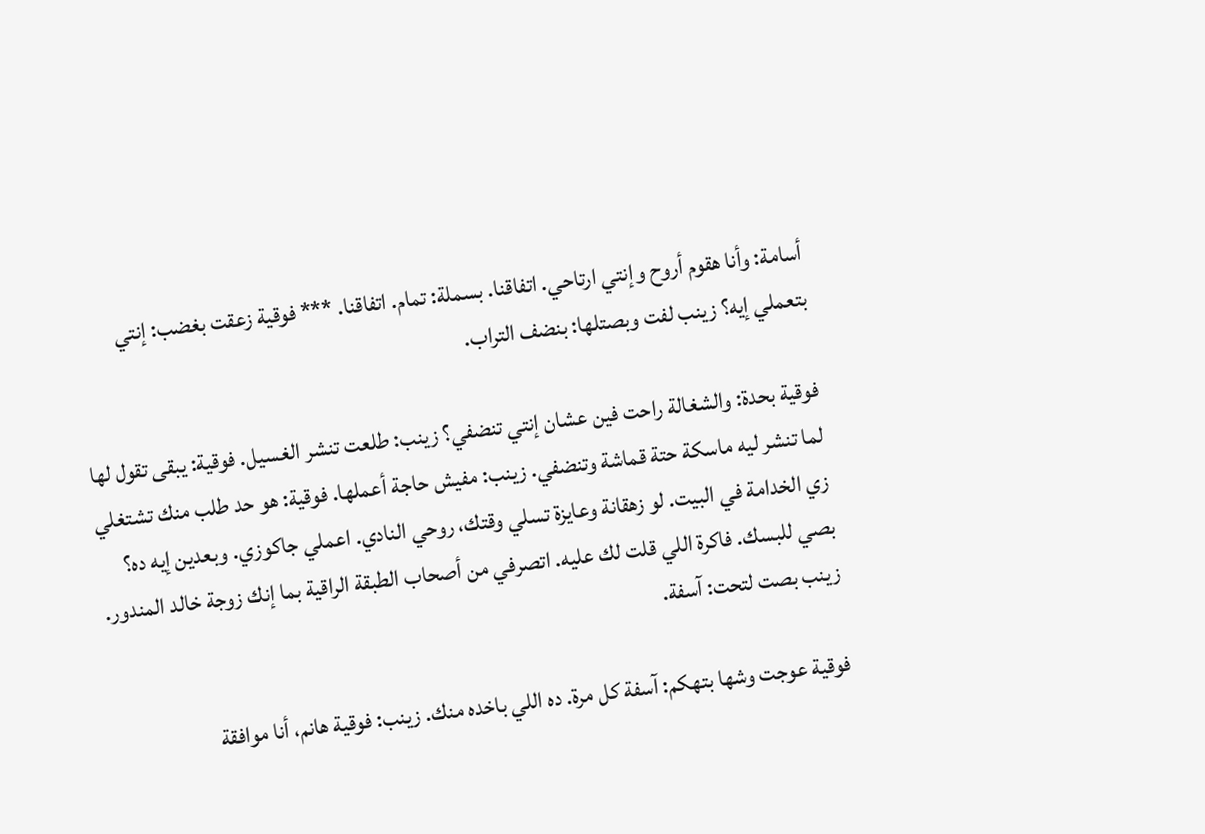أسامة: وأنا هقوم أروح وإنتي ارتاحي. اتفاقنا. بسملة: تمام. اتفاقنا. *** فوقية زعقت بغضب: إنتي بتعملي إيه؟ زينب لفت وبصتلها: بنضف التراب.

فوقية بحدة: والشغالة راحت فين عشان إنتي تنضفي؟ زينب: طلعت تنشر الغسيل. فوقية: يبقى تقول لها لما تنشر ليه ماسكة حتة قماشة وتنضفي. زينب: مفيش حاجة أعملها. فوقية: هو حد طلب منك تشتغلي زي الخدامة في البيت. لو زهقانة وعايزة تسلي وقتك، روحي النادي. اعملي جاكوزي. وبعدين إيه ده؟ بصي للبسك. فاكرة اللي قلت لك عليه. اتصرفي من أصحاب الطبقة الراقية بما إنك زوجة خالد المندور. زينب بصت لتحت: آسفة.

فوقية عوجت وشها بتهكم: آسفة كل مرة. ده اللي باخده منك. زينب: فوقية هانم، أنا موافقة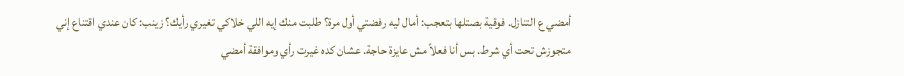أمضي ع التنازل. فوقية بصتلها بتعجب: أمال ليه رفضتي أول مرة؟ طلبت منك إيه اللي خلاكي تغيري رأيك؟ زينب: كان عندي اقتناع إني متجوزش تحت أي شرط. بس أنا فعلاً مش عايزة حاجة. عشان كده غيرت رأي وموافقة أمضي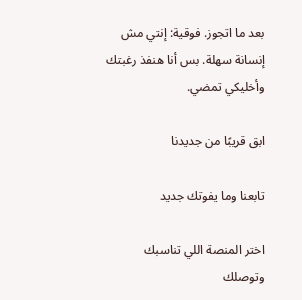بعد ما اتجوز. فوقية: إنتي مش إنسانة سهلة. بس أنا هنفذ رغبتك وأخليكي تمضي.

ابق قريبًا من جديدنا

تابعنا وما يفوتك جديد

اختر المنصة اللي تناسبك وتوصلك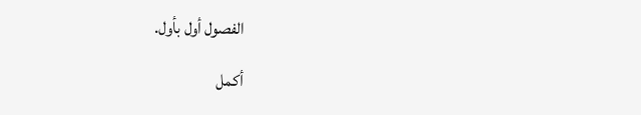الفصول أول بأول.

أكمل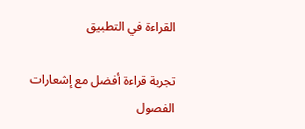القراءة في التطبيق

تجربة قراءة أفضل مع إشعارات الفصول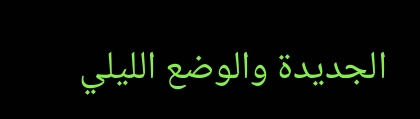الجديدة والوضع الليلي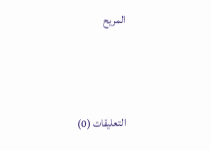المريح



التعليقات (0)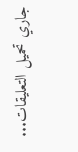جاري تحميل التعليقات...